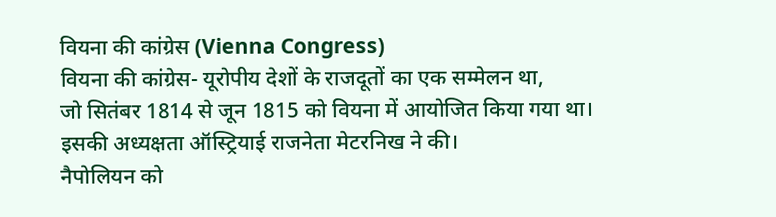वियना की कांग्रेस (Vienna Congress)
वियना की कांग्रेस- यूरोपीय देशों के राजदूतों का एक सम्मेलन था,
जो सितंबर 1814 से जून 1815 को वियना में आयोजित किया गया था।
इसकी अध्यक्षता ऑस्ट्रियाई राजनेता मेटरनिख ने की।
नैपोलियन को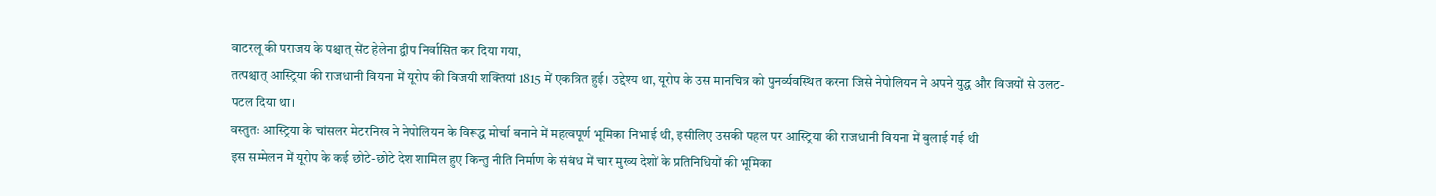वाटरलू की पराजय के पश्चात् सेंट हेलेना द्वीप निर्वासित कर दिया गया,
तत्पश्चात् आस्ट्रिया की राजधानी वियना में यूरोप की विजयी शक्तियां 1815 में एकत्रित हुई। उद्देश्य था, यूरोप के उस मानचित्र को पुनर्व्यवस्थित करना जिसे नेपोलियन ने अपने युद्ध और विजयों से उलट-पटल दिया था।
वस्तुतः आस्ट्रिया के चांसलर मेटरनिख ने नेपोलियन के विरूद्ध मोर्चा बनाने में महत्वपूर्ण भूमिका निभाई थी, इसीलिए उसकी पहल पर आस्ट्रिया की राजधानी वियना में बुलाई गई थी
इस सम्मेलन में यूरोप के कई छोटे-छोटे देश शामिल हुए किन्तु नीति निर्माण के संबंध में चार मुख्य देशों के प्रतिनिधियों की भूमिका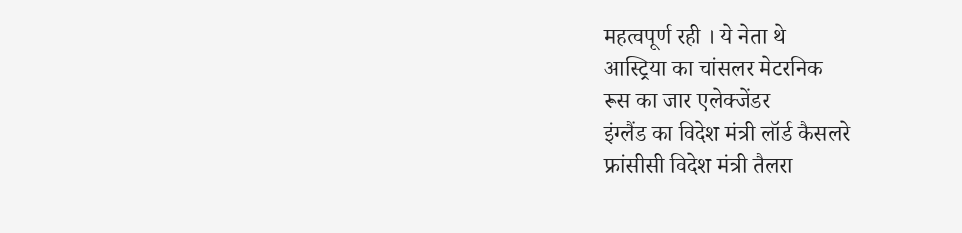महत्वपूर्ण रही । ये नेता थे
आस्ट्रिया का चांसलर मेटरनिक
रूस का जार एलेक्जेंडर
इंग्लैंड का विदेश मंत्री लॉर्ड कैसलरे
फ्रांसीसी विदेश मंत्री तैलरा